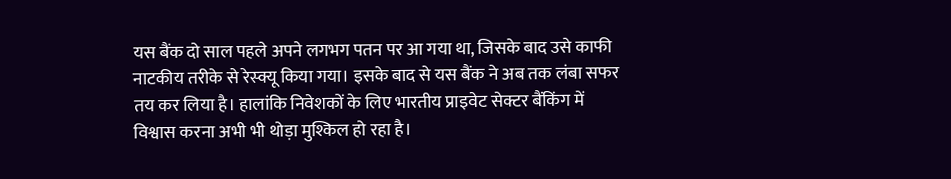यस बैंक दो साल पहले अपने लगभग पतन पर आ गया था, जिसके बाद उसे काफी नाटकीय तरीके से रेस्क्यू किया गया। इसके बाद से यस बैंक ने अब तक लंबा सफर तय कर लिया है। हालांकि निवेशकों के लिए भारतीय प्राइवेट सेक्टर बैंकिंग में विश्वास करना अभी भी थोड़ा मुश्किल हो रहा है।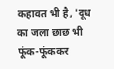कहावत भी है, 'दूध का जला छाछ भी फूंक-फूंककर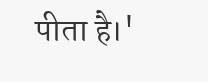पीता है।'